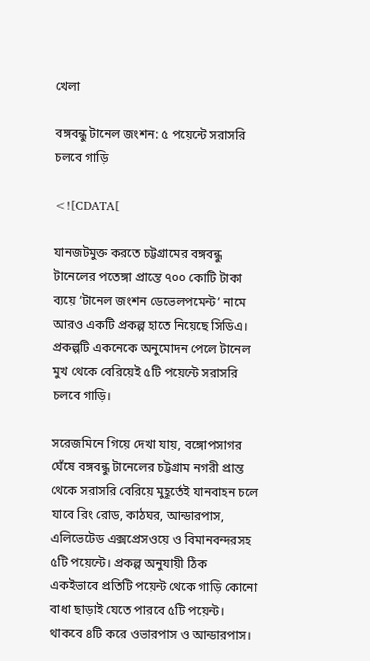খেলা

বঙ্গবন্ধু টানেল জংশন: ৫ পয়েন্টে সরাসরি চলবে গাড়ি

<![CDATA[

যানজটমুক্ত করতে চট্টগ্রামের বঙ্গবন্ধু টানেলের পতেঙ্গা প্রান্তে ৭০০ কোটি টাকা ব্যয়ে ‘টানেল জংশন ডেভেলপমেন্ট’ নামে আরও একটি প্রকল্প হাতে নিয়েছে সিডিএ। প্রকল্পটি একনেকে অনুমোদন পেলে টানেল মুখ থেকে বেরিয়েই ৫টি পয়েন্টে সরাসরি চলবে গাড়ি।

সরেজমিনে গিয়ে দেখা যায়, বঙ্গোপসাগর ঘেঁষে বঙ্গবন্ধু টানেলের চট্টগ্রাম নগরী প্রান্ত থেকে সরাসরি বেরিয়ে মুহূর্তেই যানবাহন চলে যাবে রিং রোড, কাঠঘর, আন্ডারপাস, এলিভেটেড এক্সপ্রেসওয়ে ও বিমানবন্দরসহ ৫টি পয়েন্টে। প্রকল্প অনুযায়ী ঠিক একইভাবে প্রতিটি পয়েন্ট থেকে গাড়ি কোনো বাধা ছাড়াই যেতে পারবে ৫টি পয়েন্ট। থাকবে ৪টি করে ওভারপাস ও আন্ডারপাস।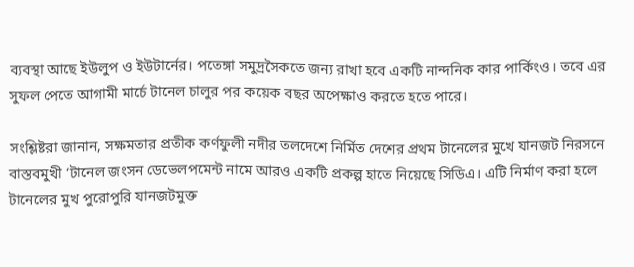ব্যবস্থা আছে ইউলুপ ও ইউটার্নের। পতেঙ্গা সমুদ্রসৈকতে জন্য রাখা হবে একটি নান্দনিক কার পার্কিংও। তবে এর সুফল পেতে আগামী মার্চে টানেল চালুর পর কয়েক বছর অপেক্ষাও করতে হতে পারে।

সংশ্লিষ্টরা জানান, সক্ষমতার প্রতীক কর্ণফুলী নদীর তলদেশে নির্মিত দেশের প্রথম টানেলের মুখে যানজট নিরসনে বাস্তবমুখী ‘টানেল জংসন ডেভেলপমেন্ট নামে আরও একটি প্রকল্প হাতে নিয়েছে সিডিএ। এটি নির্মাণ করা হলে টানেলের মুখ পুরোপুরি যানজটমুক্ত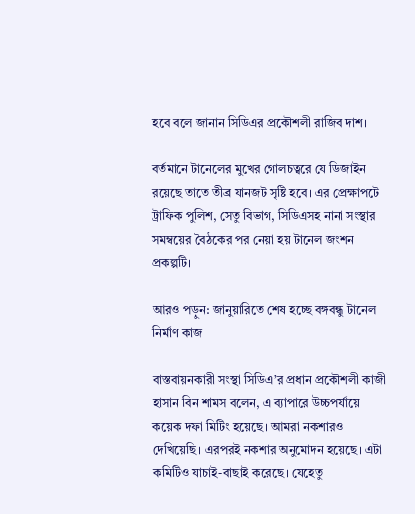হবে বলে জানান সিডিএর প্রকৌশলী রাজিব দাশ।

বর্তমানে টানেলের মুখের গোলচত্বরে যে ডিজাইন রয়েছে তাতে তীব্র যানজট সৃষ্টি হবে। এর প্রেক্ষাপটে ট্রাফিক পুলিশ, সেতু বিভাগ, সিডিএসহ নানা সংস্থার সমম্বয়ের বৈঠকের পর নেয়া হয় টানেল জংশন প্রকল্পটি।

আরও পড়ুন: জানুয়ারিতে শেষ হচ্ছে বঙ্গবন্ধু টানেল নির্মাণ কাজ

বাস্তবায়নকারী সংস্থা সিডিএ’র প্রধান প্রকৌশলী কাজী হাসান বিন শামস বলেন, এ ব্যাপারে উচ্চপর্যায়ে কয়েক দফা মিটিং হয়েছে। আমরা নকশারও দেখিয়েছি। এরপরই নকশার অনুমোদন হয়েছে। এটা কমিটিও যাচাই-বাছাই করেছে। যেহেতু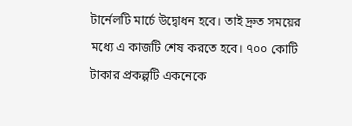টার্নেলটি মার্চে উদ্বোধন হবে। তাই দ্রুত সময়ের মধ্যে এ কাজটি শেষ করতে হবে। ৭০০ কোটি টাকার প্রকল্পটি একনেকে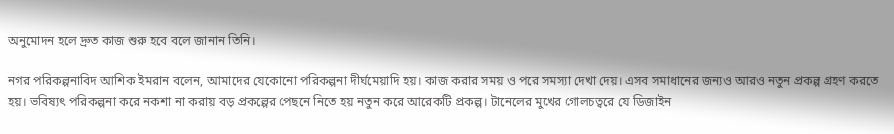অনুমোদন হলে দ্রুত কাজ শুরু হবে বলে জানান তিনি।

নগর পরিকল্পনাবিদ আশিক ইমরান বলেন, আমাদের যেকোনো পরিকল্পনা দীর্ঘমেয়াদি হয়। কাজ করার সময় ও পরে সমস্যা দেখা দেয়। এসব সমাধানের জন্যও আরও নতুন প্রকল্প গ্রহণ করতে হয়। ভবিষ্যৎ পরিকল্পনা করে নকশা না করায় বড় প্রকল্পের পেছনে নিতে হয় নতুন করে আরেকটি প্রকল্প। টানেলের মুখের গোলচত্বরে যে ডিজাইন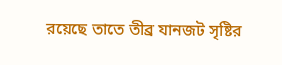রয়েছে তাতে তীব্র যানজট সৃষ্টির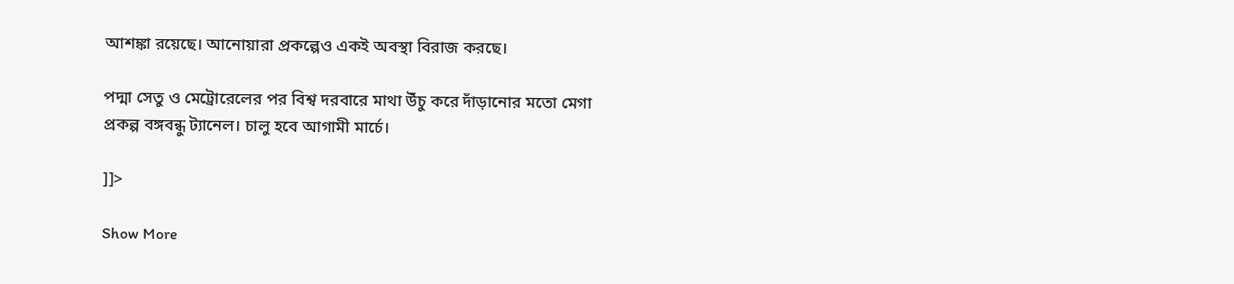আশঙ্কা রয়েছে। আনোয়ারা প্রকল্পেও একই অবস্থা বিরাজ করছে।

পদ্মা সেতু ও মেট্রোরেলের পর বিশ্ব দরবারে মাথা উঁচু করে দাঁড়ানোর মতো মেগা প্রকল্প বঙ্গবন্ধু ট্যানেল। চালু হবে আগামী মার্চে।

]]>

Show More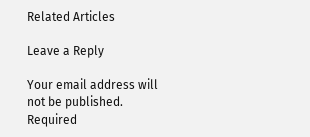Related Articles

Leave a Reply

Your email address will not be published. Required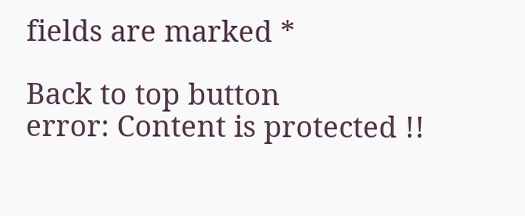fields are marked *

Back to top button
error: Content is protected !!